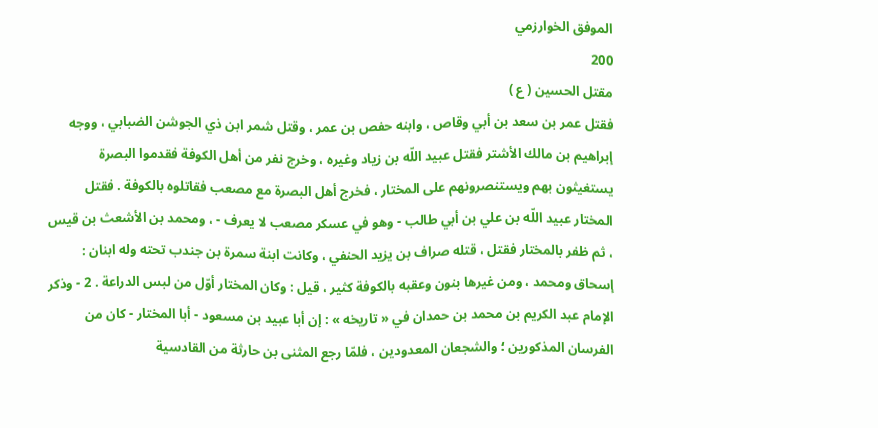الموفق الخوارزمي
200
مقتل الحسين ( ع )
فقتل عمر بن سعد بن أبي وقاص ، وابنه حفص بن عمر ، وقتل شمر ابن ذي الجوشن الضبابي ، ووجه إبراهيم بن مالك الأشتر فقتل عبيد اللّه بن زياد وغيره ، وخرج نفر من أهل الكوفة فقدموا البصرة يستغيثون بهم ويستنصرونهم على المختار ، فخرج أهل البصرة مع مصعب فقاتلوه بالكوفة . فقتل المختار عبيد اللّه بن علي بن أبي طالب - وهو في عسكر مصعب لا يعرف - ، ومحمد بن الأشعث بن قيس ، ثم ظفر بالمختار فقتل ، قتله صراف بن يزيد الحنفي ، وكانت ابنة سمرة بن جندب تحته وله ابنان : إسحاق ومحمد ، ومن غيرها بنون وعقبه بالكوفة كثير ، قيل : وكان المختار أوّل من لبس الدراعة . 2 - وذكر الإمام عبد الكريم بن محمد بن حمدان في « تاريخه » : إن أبا عبيد بن مسعود - أبا المختار - كان من الفرسان المذكورين ؛ والشجعان المعدودين ، فلمّا رجع المثنى بن حارثة من القادسية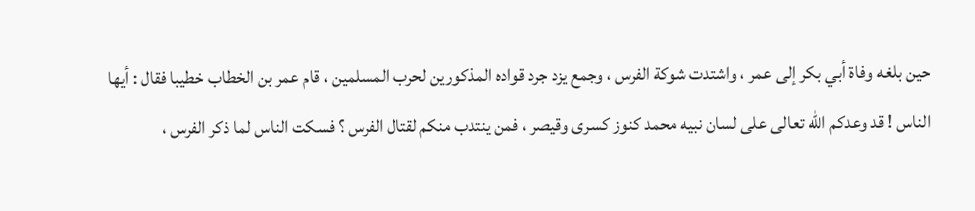حين بلغه وفاة أبي بكر إلى عمر ، واشتدت شوكة الفرس ، وجمع يزد جرد قواده المذكورين لحرب المسلمين ، قام عمر بن الخطاب خطيبا فقال : أيها الناس ! قد وعدكم اللّه تعالى على لسان نبيه محمد كنوز كسرى وقيصر ، فمن ينتدب منكم لقتال الفرس ؟ فسكت الناس لما ذكر الفرس ،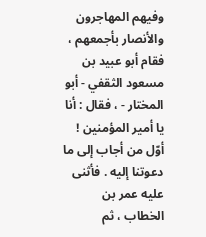وفيهم المهاجرون والأنصار بأجمعهم ، فقام أبو عبيد بن مسعود الثقفي - أبو المختار - ، فقال : أنا يا أمير المؤمنين ! أوّل من أجاب إلى ما دعوتنا إليه . فأثنى عليه عمر بن الخطاب ، ثم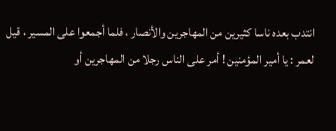انتدب بعده ناسا كثيرين من المهاجرين والأنصار ، فلما أجمعوا على المسير ، قيل لعمر : يا أمير المؤمنين ! أمر على الناس رجلا من المهاجرين أو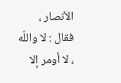الأنصار ، فقال : لا واللّه ، لا أومر إلا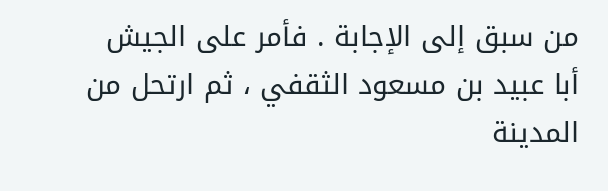من سبق إلى الإجابة . فأمر على الجيش أبا عبيد بن مسعود الثقفي ، ثم ارتحل من المدينة